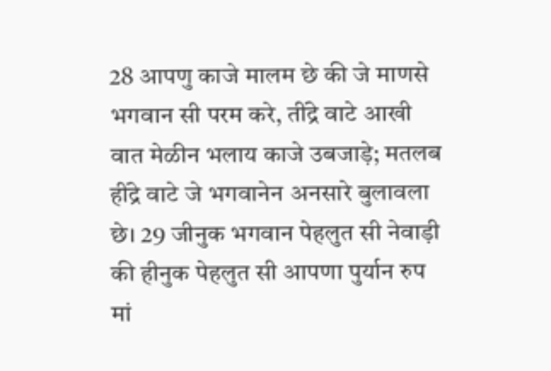28 आपणु काजे मालम छे की जे माणसे भगवान सी परम करे, तींद्रे वाटे आखी वात मेळीन भलाय काजे उबजाड़े; मतलब हींद्रे वाटे जे भगवानेन अनसारे बुलावला छे। 29 जीनुक भगवान पेहलुत सी नेवाड़ी की हीनुक पेहलुत सी आपणा पुर्यान रुप मां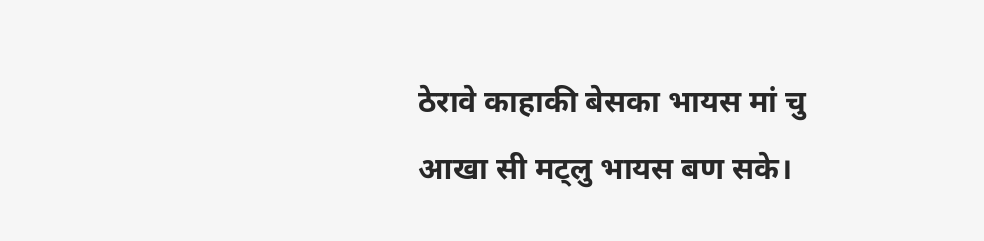ठेरावे काहाकी बेसका भायस मां चु आखा सी मट्लु भायस बण सके।